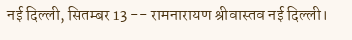नई दिल्ली, सितम्बर 13 -- रामनारायण श्रीवास्तव नई दिल्ली।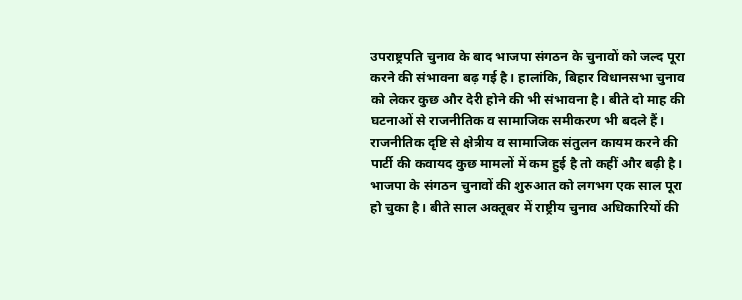उपराष्ट्रपति चुनाव के बाद भाजपा संगठन के चुनावों को जल्द पूरा करने की संभावना बढ़ गई है। हालांकि, बिहार विधानसभा चुनाव को लेकर कुछ और देरी होने की भी संभावना है। बीते दो माह की घटनाओं से राजनीतिक व सामाजिक समीकरण भी बदले हैं। राजनीतिक दृष्टि से क्षेत्रीय व सामाजिक संतुलन कायम करने की पार्टी की कवायद कुछ मामलों में कम हुई है तो कहीं और बढ़ी है। भाजपा के संगठन चुनावों की शुरुआत को लगभग एक साल पूरा हो चुका है। बीते साल अक्तूबर में राष्ट्रीय चुनाव अधिकारियों की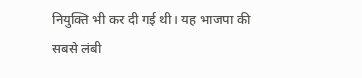नियुक्ति भी कर दी गई थी। यह भाजपा की सबसे लंबी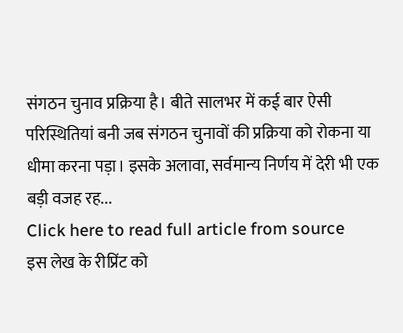संगठन चुनाव प्रक्रिया है। बीते सालभर में कई बार ऐसी परिस्थितियां बनी जब संगठन चुनावों की प्रक्रिया को रोकना या धीमा करना पड़ा। इसके अलावा, सर्वमान्य निर्णय में देरी भी एक बड़ी वजह रह...
Click here to read full article from source
इस लेख के रीप्रिंट को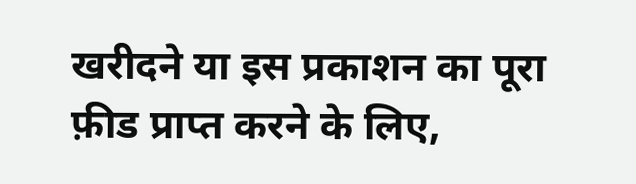खरीदने या इस प्रकाशन का पूरा फ़ीड प्राप्त करने के लिए,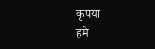कृपया
हमे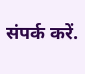संपर्क करें.